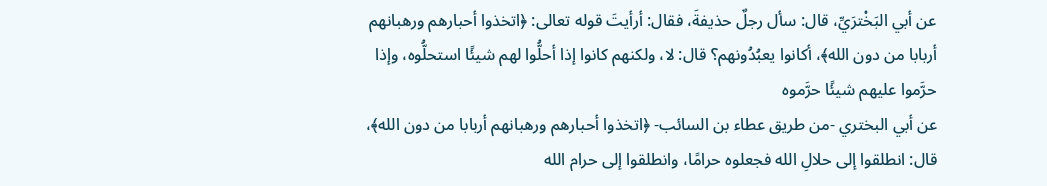عن أبي البَخْترَيِّ، قال: سأل رجلٌ حذيفةَ، فقال: أرأيتَ قوله تعالى: ﴿اتخذوا أحبارهم ورهبانهم أربابا من دون الله﴾، أكانوا يعبُدُونهم؟ قال: لا، ولكنهم كانوا إذا أحلُّوا لهم شيئًا استحلُّوه، وإذا حرَّموا عليهم شيئًا حرَّموه
عن أبي البختري -من طريق عطاء بن السائب- ﴿اتخذوا أحبارهم ورهبانهم أربابا من دون الله﴾، قال: انطلقوا إلى حلالِ الله فجعلوه حرامًا، وانطلقوا إلى حرام الله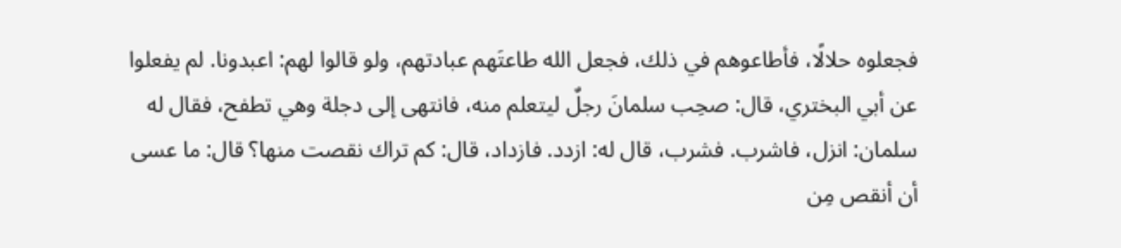فجعلوه حلالًا، فأطاعوهم في ذلك، فجعل الله طاعتَهم عبادتهم، ولو قالوا لهم: اعبدونا. لم يفعلوا
عن أبي البختري، قال: صحِب سلمانَ رجلٌ ليتعلم منه، فانتهى إلى دجلة وهي تطفح، فقال له سلمان: انزل، فاشرب. فشرب، قال له: ازدد. فازداد، قال: كم تراك نقصت منها؟ قال: ما عسى أن أنقص مِن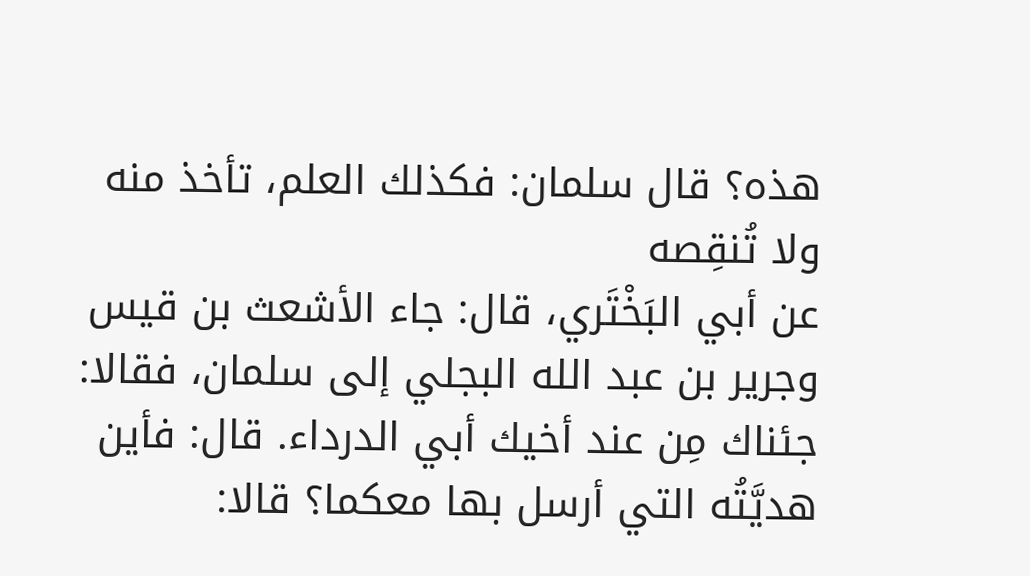هذه؟ قال سلمان: فكذلك العلم، تأخذ منه ولا تُنقِصه
عن أبي البَخْتَري، قال: جاء الأشعث بن قيس وجرير بن عبد الله البجلي إلى سلمان، فقالا: جئناك مِن عند أخيك أبي الدرداء. قال: فأين هديَّتُه التي أرسل بها معكما؟ قالا: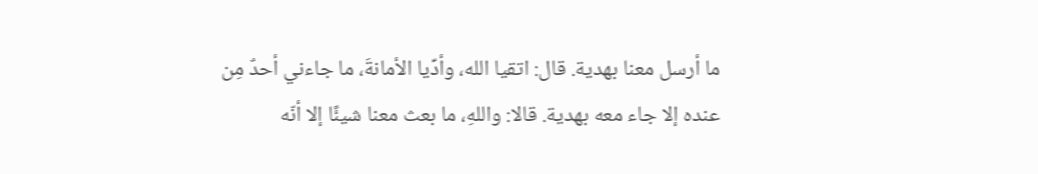ما أرسل معنا بهدية. قال: اتقيا الله، وأدِّيا الأمانةَ، ما جاءني أحدٌ مِن عنده إلا جاء معه بهدية. قالا: واللهِ، ما بعث معنا شيئًا إلا أنّه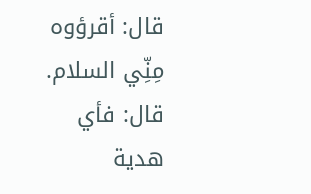قال: أقرؤوه مِنِّي السلام. قال: فأي هدية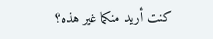كنت أريد منكما غير هذه؟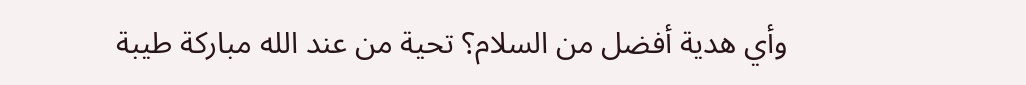وأي هدية أفضل من السلام؟ تحية من عند الله مباركة طيبة